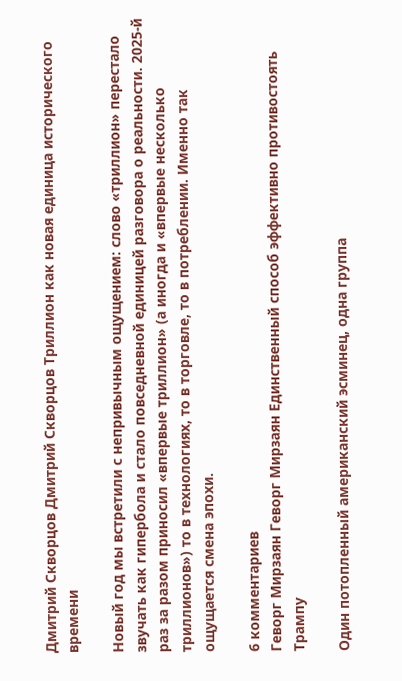Дмитрий Скворцов Дмитрий Скворцов Триллион как новая единица исторического времени

Новый год мы встретили с непривычным ощущением: слово «триллион» перестало звучать как гипербола и стало повседневной единицей разговора о реальности. 2025-й раз за разом приносил «впервые триллион» (а иногда и «впервые несколько триллионов») то в технологиях, то в торговле, то в потреблении. Именно так ощущается смена эпохи.

6 комментариев
Геворг Мирзаян Геворг Мирзаян Единственный способ эффективно противостоять Трампу

Один потопленный американский эсминец, одна группа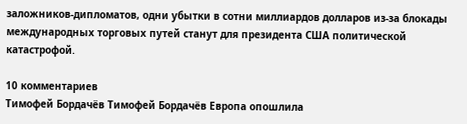заложников-дипломатов, одни убытки в сотни миллиардов долларов из-за блокады международных торговых путей станут для президента США политической катастрофой.

10 комментариев
Тимофей Бордачёв Тимофей Бордачёв Европа опошлила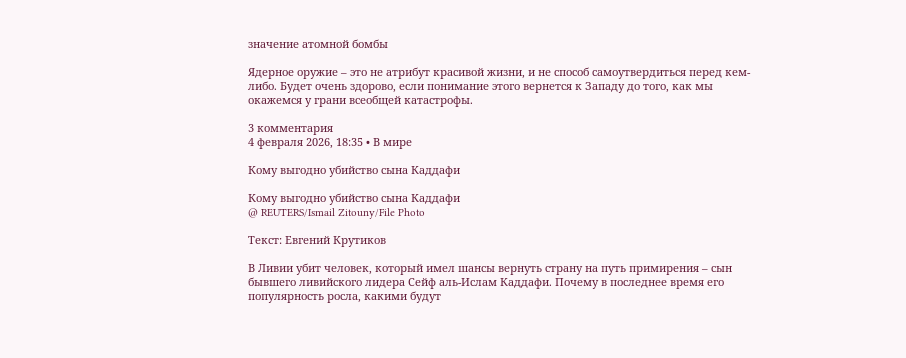значение атомной бомбы

Ядерное оружие – это не атрибут красивой жизни, и не способ самоутвердиться перед кем-либо. Будет очень здорово, если понимание этого вернется к Западу до того, как мы окажемся у грани всеобщей катастрофы.

3 комментария
4 февраля 2026, 18:35 • В мире

Кому выгодно убийство сына Каддафи

Кому выгодно убийство сына Каддафи
@ REUTERS/Ismail Zitouny/File Photo

Tекст: Евгений Крутиков

В Ливии убит человек, который имел шансы вернуть страну на путь примирения – сын бывшего ливийского лидера Сейф аль-Ислам Каддафи. Почему в последнее время его популярность росла, какими будут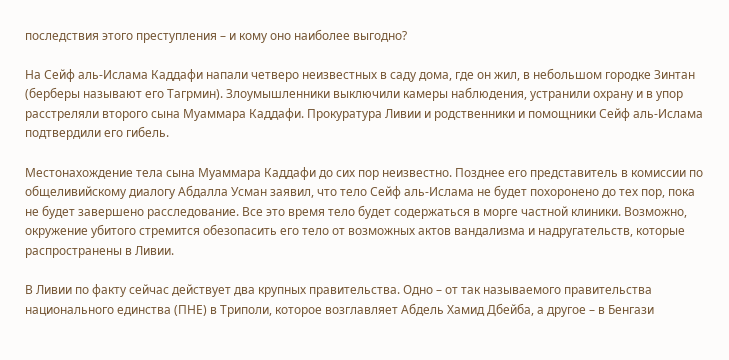последствия этого преступления – и кому оно наиболее выгодно?

На Сейф аль-Ислама Каддафи напали четверо неизвестных в саду дома, где он жил, в небольшом городке Зинтан (берберы называют его Тагрмин). Злоумышленники выключили камеры наблюдения, устранили охрану и в упор расстреляли второго сына Муаммара Каддафи. Прокуратура Ливии и родственники и помощники Сейф аль-Ислама подтвердили его гибель.

Местонахождение тела сына Муаммара Каддафи до сих пор неизвестно. Позднее его представитель в комиссии по общеливийскому диалогу Абдалла Усман заявил, что тело Сейф аль-Ислама не будет похоронено до тех пор, пока не будет завершено расследование. Все это время тело будет содержаться в морге частной клиники. Возможно, окружение убитого стремится обезопасить его тело от возможных актов вандализма и надругательств, которые распространены в Ливии.

В Ливии по факту сейчас действует два крупных правительства. Одно – от так называемого правительства национального единства (ПНЕ) в Триполи, которое возглавляет Абдель Хамид Дбейба, а другое – в Бенгази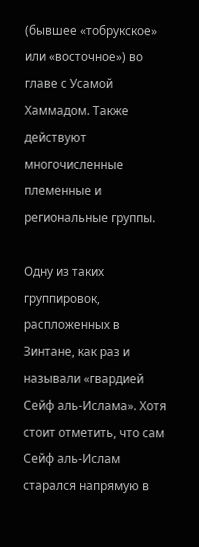(бывшее «тобрукское» или «восточное») во главе с Усамой Хаммадом. Также действуют многочисленные племенные и региональные группы.

Одну из таких группировок, распложенных в Зинтане, как раз и называли «гвардией Сейф аль-Ислама». Хотя стоит отметить, что сам Сейф аль-Ислам старался напрямую в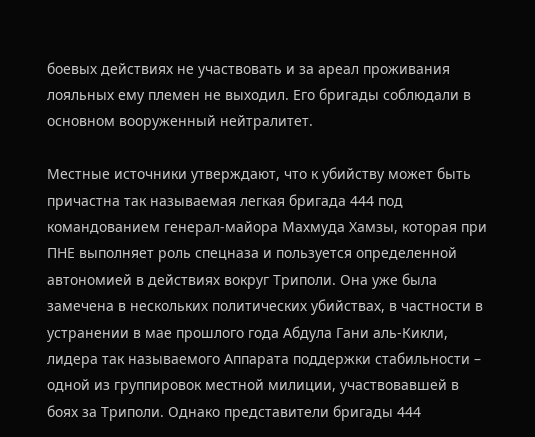боевых действиях не участвовать и за ареал проживания лояльных ему племен не выходил. Его бригады соблюдали в основном вооруженный нейтралитет.

Местные источники утверждают, что к убийству может быть причастна так называемая легкая бригада 444 под командованием генерал-майора Махмуда Хамзы, которая при ПНЕ выполняет роль спецназа и пользуется определенной автономией в действиях вокруг Триполи. Она уже была замечена в нескольких политических убийствах, в частности в устранении в мае прошлого года Абдула Гани аль-Кикли, лидера так называемого Аппарата поддержки стабильности – одной из группировок местной милиции, участвовавшей в боях за Триполи. Однако представители бригады 444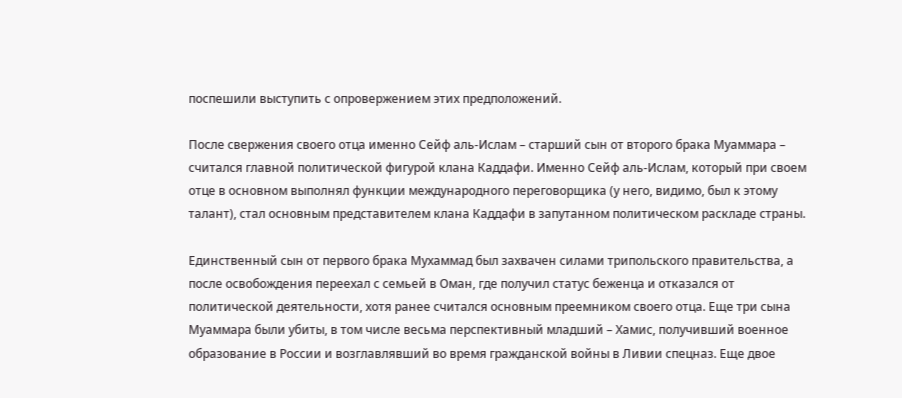поспешили выступить с опровержением этих предположений.

После свержения своего отца именно Сейф аль-Ислам – старший сын от второго брака Муаммара – считался главной политической фигурой клана Каддафи. Именно Сейф аль-Ислам, который при своем отце в основном выполнял функции международного переговорщика (у него, видимо, был к этому талант), стал основным представителем клана Каддафи в запутанном политическом раскладе страны.

Единственный сын от первого брака Мухаммад был захвачен силами трипольского правительства, а после освобождения переехал с семьей в Оман, где получил статус беженца и отказался от политической деятельности, хотя ранее считался основным преемником своего отца. Еще три сына Муаммара были убиты, в том числе весьма перспективный младший – Хамис, получивший военное образование в России и возглавлявший во время гражданской войны в Ливии спецназ. Еще двое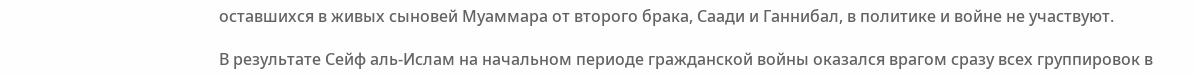оставшихся в живых сыновей Муаммара от второго брака, Саади и Ганнибал, в политике и войне не участвуют.

В результате Сейф аль-Ислам на начальном периоде гражданской войны оказался врагом сразу всех группировок в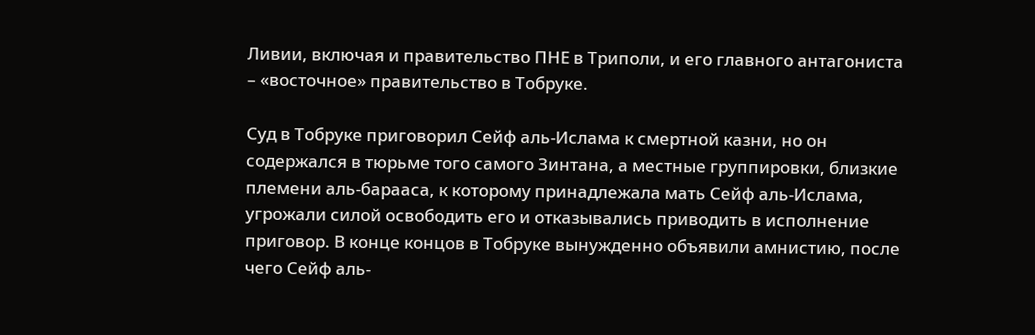Ливии, включая и правительство ПНЕ в Триполи, и его главного антагониста – «восточное» правительство в Тобруке.

Суд в Тобруке приговорил Сейф аль-Ислама к смертной казни, но он содержался в тюрьме того самого Зинтана, а местные группировки, близкие племени аль-барааса, к которому принадлежала мать Сейф аль-Ислама, угрожали силой освободить его и отказывались приводить в исполнение приговор. В конце концов в Тобруке вынужденно объявили амнистию, после чего Сейф аль-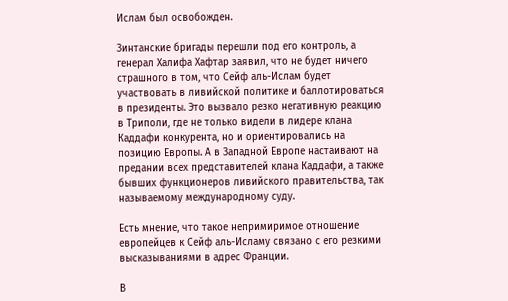Ислам был освобожден.

Зинтанские бригады перешли под его контроль, а генерал Халифа Хафтар заявил, что не будет ничего страшного в том, что Сейф аль-Ислам будет участвовать в ливийской политике и баллотироваться в президенты. Это вызвало резко негативную реакцию в Триполи, где не только видели в лидере клана Каддафи конкурента, но и ориентировались на позицию Европы. А в Западной Европе настаивают на предании всех представителей клана Каддафи, а также бывших функционеров ливийского правительства, так называемому международному суду.

Есть мнение, что такое непримиримое отношение европейцев к Сейф аль-Исламу связано с его резкими высказываниями в адрес Франции.

В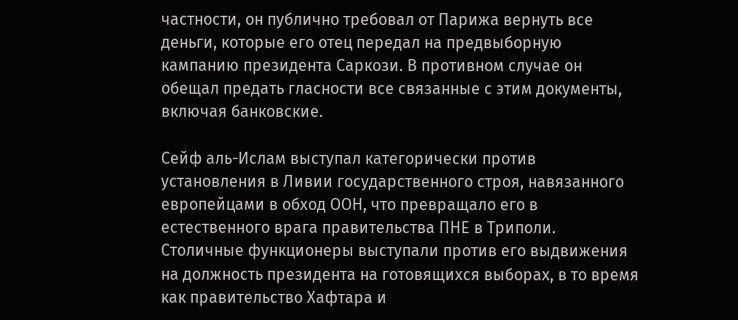частности, он публично требовал от Парижа вернуть все деньги, которые его отец передал на предвыборную кампанию президента Саркози. В противном случае он обещал предать гласности все связанные с этим документы, включая банковские.

Сейф аль-Ислам выступал категорически против установления в Ливии государственного строя, навязанного европейцами в обход ООН, что превращало его в естественного врага правительства ПНЕ в Триполи. Столичные функционеры выступали против его выдвижения на должность президента на готовящихся выборах, в то время как правительство Хафтара и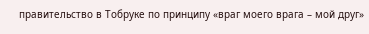правительство в Тобруке по принципу «враг моего врага – мой друг»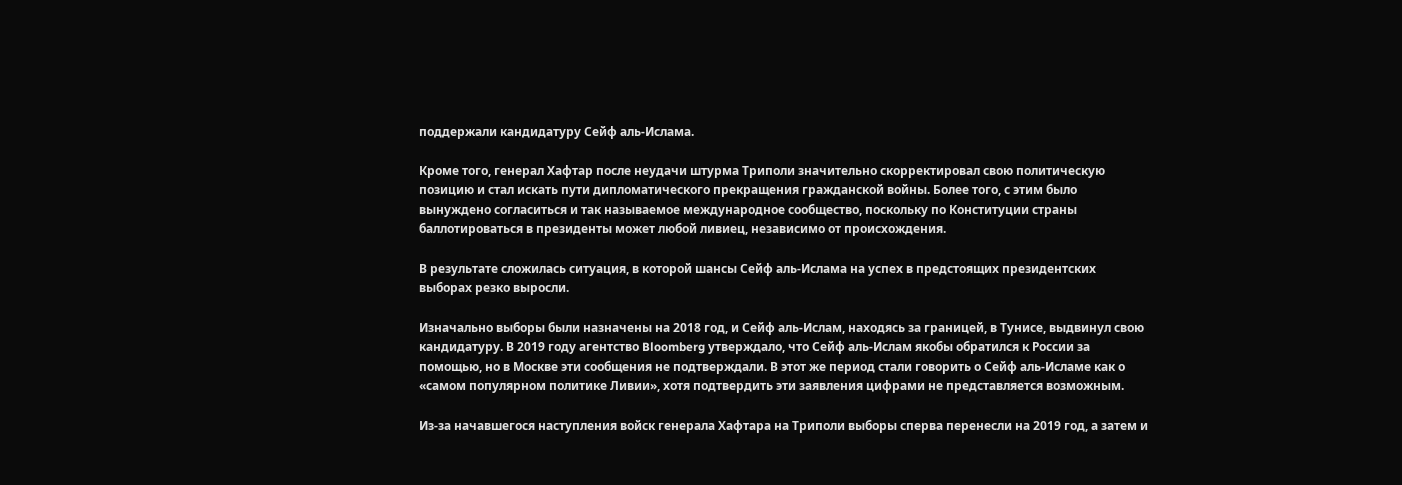поддержали кандидатуру Сейф аль-Ислама.

Кроме того, генерал Хафтар после неудачи штурма Триполи значительно скорректировал свою политическую позицию и стал искать пути дипломатического прекращения гражданской войны. Более того, с этим было вынуждено согласиться и так называемое международное сообщество, поскольку по Конституции страны баллотироваться в президенты может любой ливиец, независимо от происхождения.

В результате сложилась ситуация, в которой шансы Сейф аль-Ислама на успех в предстоящих президентских выборах резко выросли.

Изначально выборы были назначены на 2018 год, и Сейф аль-Ислам, находясь за границей, в Тунисе, выдвинул свою кандидатуру. В 2019 году агентство Bloomberg утверждало, что Сейф аль-Ислам якобы обратился к России за помощью, но в Москве эти сообщения не подтверждали. В этот же период стали говорить о Сейф аль-Исламе как о «самом популярном политике Ливии», хотя подтвердить эти заявления цифрами не представляется возможным.

Из-за начавшегося наступления войск генерала Хафтара на Триполи выборы сперва перенесли на 2019 год, а затем и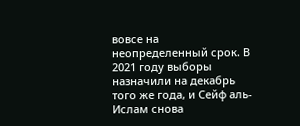вовсе на неопределенный срок. В 2021 году выборы назначили на декабрь того же года, и Сейф аль-Ислам снова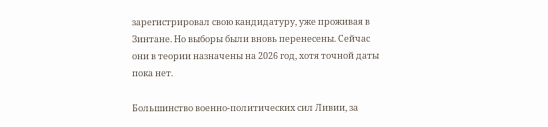зарегистрировал свою кандидатуру, уже проживая в Зинтане. Но выборы были вновь перенесены. Сейчас они в теории назначены на 2026 год, хотя точной даты пока нет.

Большинство военно-политических сил Ливии, за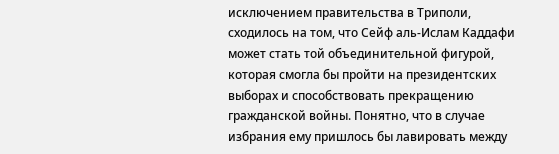исключением правительства в Триполи, сходилось на том, что Сейф аль-Ислам Каддафи может стать той объединительной фигурой, которая смогла бы пройти на президентских выборах и способствовать прекращению гражданской войны. Понятно, что в случае избрания ему пришлось бы лавировать между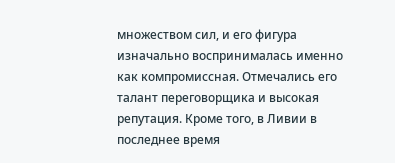множеством сил, и его фигура изначально воспринималась именно как компромиссная. Отмечались его талант переговорщика и высокая репутация. Кроме того, в Ливии в последнее время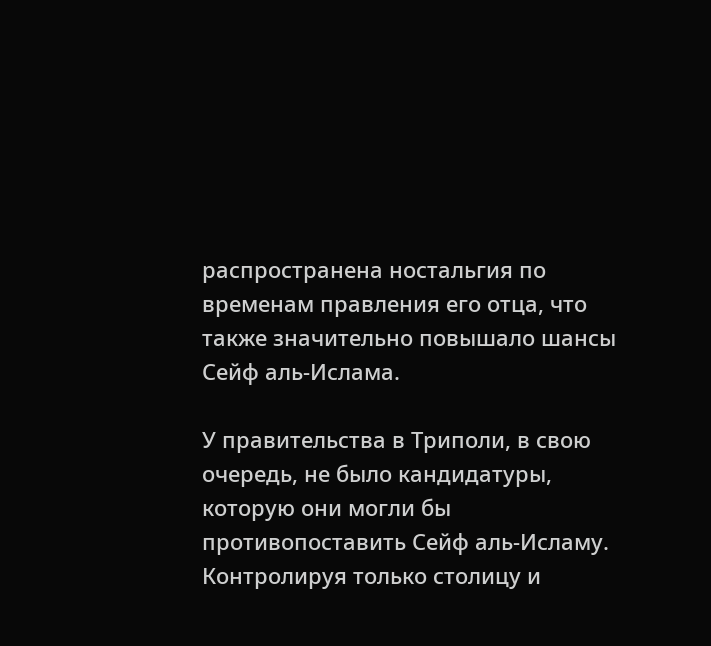распространена ностальгия по временам правления его отца, что также значительно повышало шансы Сейф аль-Ислама.

У правительства в Триполи, в свою очередь, не было кандидатуры, которую они могли бы противопоставить Сейф аль-Исламу. Контролируя только столицу и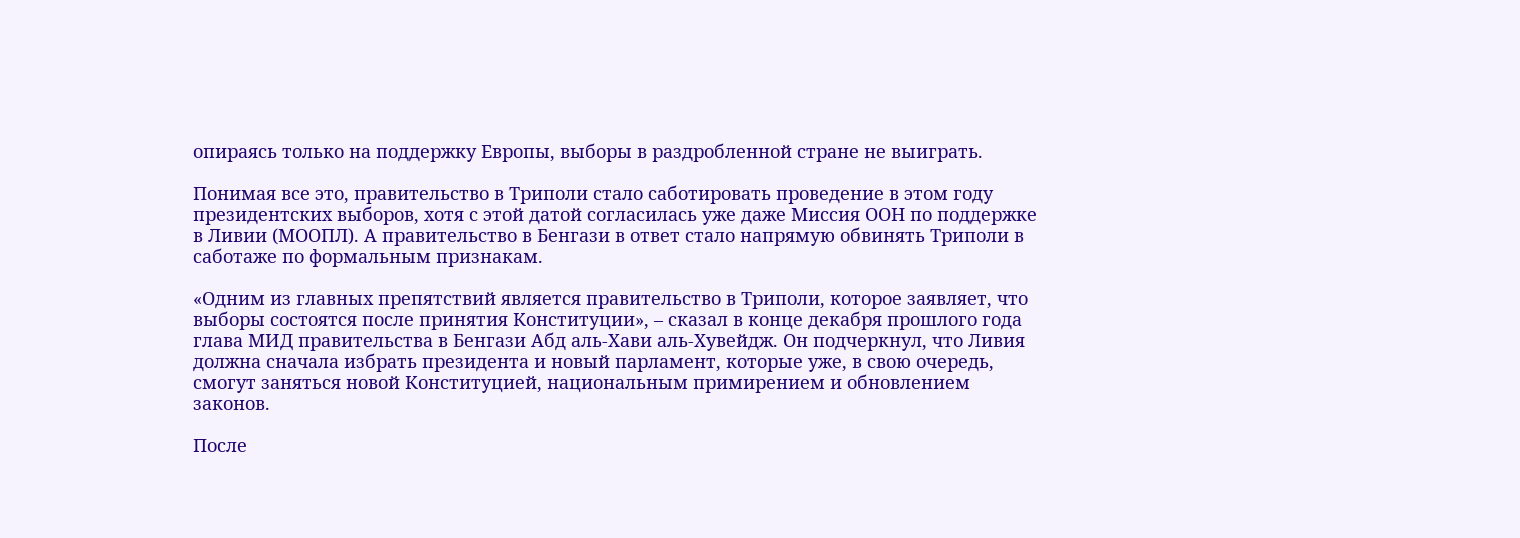опираясь только на поддержку Европы, выборы в раздробленной стране не выиграть.

Понимая все это, правительство в Триполи стало саботировать проведение в этом году президентских выборов, хотя с этой датой согласилась уже даже Миссия ООН по поддержке в Ливии (МООПЛ). А правительство в Бенгази в ответ стало напрямую обвинять Триполи в саботаже по формальным признакам.

«Одним из главных препятствий является правительство в Триполи, которое заявляет, что выборы состоятся после принятия Конституции», – сказал в конце декабря прошлого года глава МИД правительства в Бенгази Абд аль-Хави аль-Хувейдж. Он подчеркнул, что Ливия должна сначала избрать президента и новый парламент, которые уже, в свою очередь, смогут заняться новой Конституцией, национальным примирением и обновлением законов.

После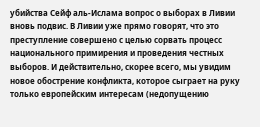убийства Сейф аль-Ислама вопрос о выборах в Ливии вновь подвис. В Ливии уже прямо говорят, что это преступление совершено с целью сорвать процесс национального примирения и проведения честных выборов. И действительно, скорее всего, мы увидим новое обострение конфликта, которое сыграет на руку только европейским интересам (недопущению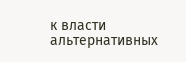к власти альтернативных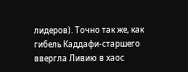лидеров). Точно так же, как гибель Каддафи-старшего ввергла Ливию в хаос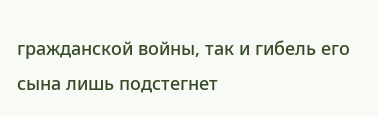гражданской войны, так и гибель его сына лишь подстегнет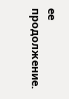ее продолжение.